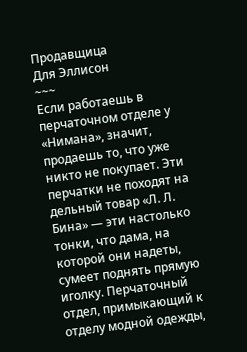Продавщица
Для Эллисон
~~~
Если работаешь в перчаточном отделе у «Нимана», значит, продаешь то, что уже никто не покупает. Эти перчатки не походят на дельный товар «Л. Л. Бина» — эти настолько тонки, что дама, на которой они надеты, сумеет поднять прямую иголку. Перчаточный отдел, примыкающий к отделу модной одежды,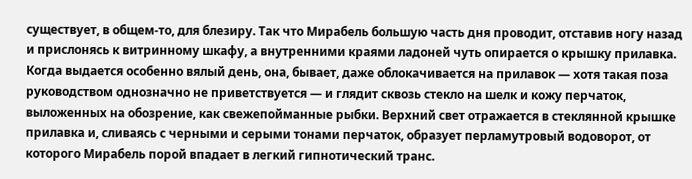существует, в общем-то, для блезиру. Так что Мирабель большую часть дня проводит, отставив ногу назад и прислонясь к витринному шкафу, а внутренними краями ладоней чуть опирается о крышку прилавка. Когда выдается особенно вялый день, она, бывает, даже облокачивается на прилавок — хотя такая поза руководством однозначно не приветствуется — и глядит сквозь стекло на шелк и кожу перчаток, выложенных на обозрение, как свежепойманные рыбки. Верхний свет отражается в стеклянной крышке прилавка и, сливаясь с черными и серыми тонами перчаток, образует перламутровый водоворот, от которого Мирабель порой впадает в легкий гипнотический транс.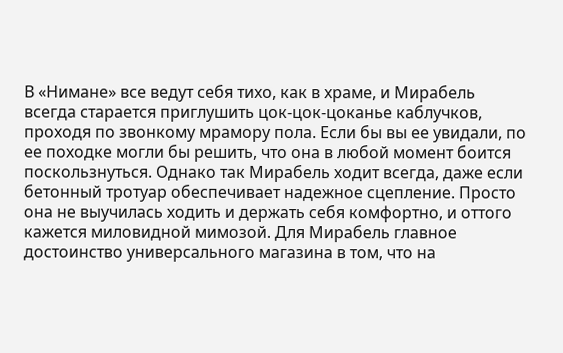В «Нимане» все ведут себя тихо, как в храме, и Мирабель всегда старается приглушить цок-цок-цоканье каблучков, проходя по звонкому мрамору пола. Если бы вы ее увидали, по ее походке могли бы решить, что она в любой момент боится поскользнуться. Однако так Мирабель ходит всегда, даже если бетонный тротуар обеспечивает надежное сцепление. Просто она не выучилась ходить и держать себя комфортно, и оттого кажется миловидной мимозой. Для Мирабель главное достоинство универсального магазина в том, что на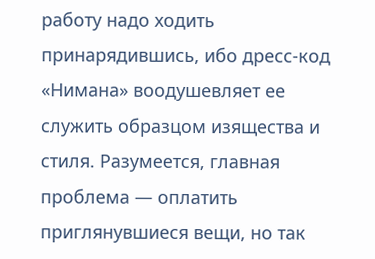работу надо ходить принарядившись, ибо дресс-код «Нимана» воодушевляет ее служить образцом изящества и стиля. Разумеется, главная проблема — оплатить приглянувшиеся вещи, но так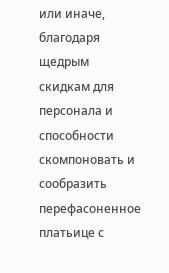или иначе, благодаря щедрым скидкам для персонала и способности скомпоновать и сообразить перефасоненное платьице с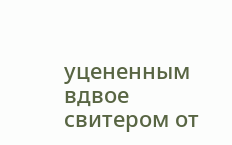уцененным вдвое свитером от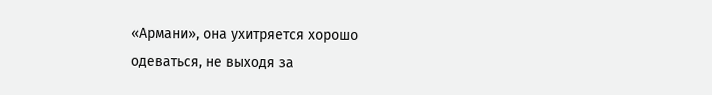«Армани», она ухитряется хорошо одеваться, не выходя за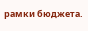рамки бюджета.